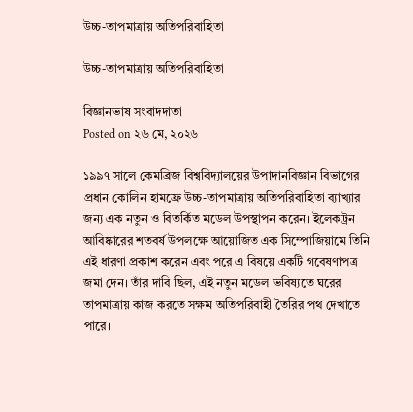উচ্চ-তাপমাত্রায় অতিপরিবাহিতা

উচ্চ-তাপমাত্রায় অতিপরিবাহিতা

বিজ্ঞানভাষ সংবাদদাতা
Posted on ২৬ মে, ২০২৬

১৯৯৭ সালে কেমব্রিজ বিশ্ববিদ্যালয়ের উপাদানবিজ্ঞান বিভাগের প্রধান কোলিন হামফ্রে উচ্চ-তাপমাত্রায় অতিপরিবাহিতা ব্যাখ্যার জন্য এক নতুন ও বিতর্কিত মডেল উপস্থাপন করেন। ইলেকট্রন আবিষ্কারের শতবর্ষ উপলক্ষে আয়োজিত এক সিম্পোজিয়ামে তিনি এই ধারণা প্রকাশ করেন এবং পরে এ বিষয়ে একটি গবেষণাপত্র জমা দেন। তাঁর দাবি ছিল, এই নতুন মডেল ভবিষ্যতে ঘরের তাপমাত্রায় কাজ করতে সক্ষম অতিপরিবাহী তৈরির পথ দেখাতে পারে।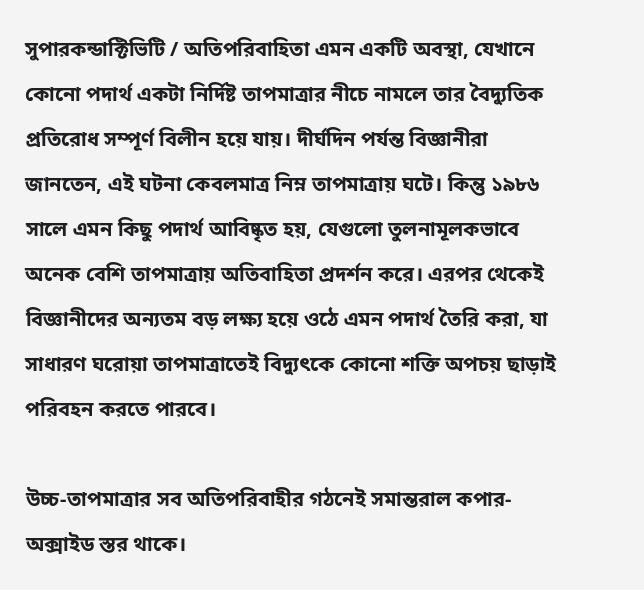সুপারকন্ডাক্টিভিটি / অতিপরিবাহিতা এমন একটি অবস্থা, যেখানে কোনো পদার্থ একটা নির্দিষ্ট তাপমাত্রার নীচে নামলে তার বৈদ্যুতিক প্রতিরোধ সম্পূর্ণ বিলীন হয়ে যায়। দীর্ঘদিন পর্যন্ত বিজ্ঞানীরা জানতেন, এই ঘটনা কেবলমাত্র নিম্ন তাপমাত্রায় ঘটে। কিন্তু ১৯৮৬ সালে এমন কিছু পদার্থ আবিষ্কৃত হয়, যেগুলো তুলনামূলকভাবে অনেক বেশি তাপমাত্রায় অতিবাহিতা প্রদর্শন করে। এরপর থেকেই বিজ্ঞানীদের অন্যতম বড় লক্ষ্য হয়ে ওঠে এমন পদার্থ তৈরি করা, যা সাধারণ ঘরোয়া তাপমাত্রাতেই বিদ্যুৎকে কোনো শক্তি অপচয় ছাড়াই পরিবহন করতে পারবে।

উচ্চ-তাপমাত্রার সব অতিপরিবাহীর গঠনেই সমান্তরাল কপার-অক্সাইড স্তর থাকে।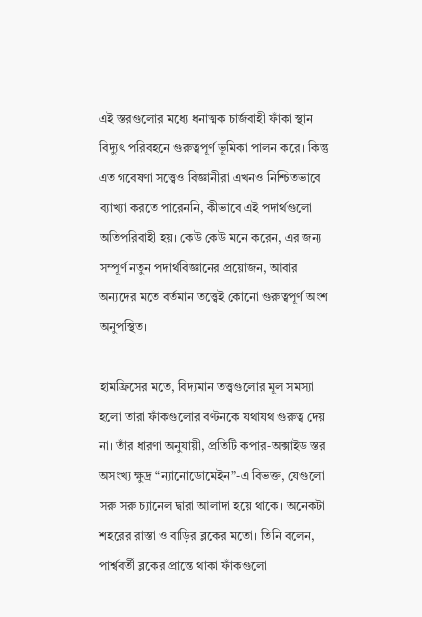এই স্তরগুলোর মধ্যে ধনাত্মক চার্জবাহী ফাঁকা স্থান বিদ্যুৎ পরিবহনে গুরুত্বপূর্ণ ভূমিকা পালন করে। কিন্তু এত গবেষণা সত্ত্বেও বিজ্ঞানীরা এখনও নিশ্চিতভাবে ব্যাখ্যা করতে পারেননি, কীভাবে এই পদার্থগুলো অতিপরিবাহী হয়। কেউ কেউ মনে করেন, এর জন্য সম্পূর্ণ নতুন পদার্থবিজ্ঞানের প্রয়োজন, আবার অন্যদের মতে বর্তমান তত্ত্বেই কোনো গুরুত্বপূর্ণ অংশ অনুপস্থিত।

হামফ্রিসের মতে, বিদ্যমান তত্ত্বগুলোর মূল সমস্যা হলো তারা ফাঁকগুলোর বণ্টনকে যথাযথ গুরুত্ব দেয় না। তাঁর ধারণা অনুযায়ী, প্রতিটি কপার-অক্সাইড স্তর অসংখ্য ক্ষুদ্র “ন্যানোডোমেইন”-এ বিভক্ত, যেগুলো সরু সরু চ্যানেল দ্বারা আলাদা হয়ে থাকে। অনেকটা শহরের রাস্তা ও বাড়ির ব্লকের মতো। তিনি বলেন, পার্শ্ববর্তী ব্লকের প্রান্তে থাকা ফাঁকগুলো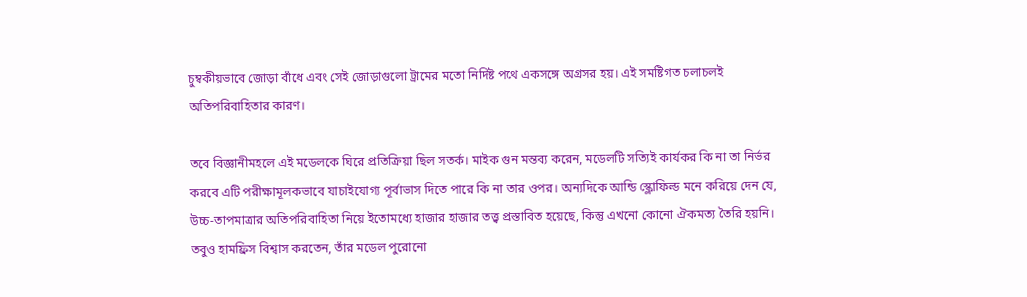চুম্বকীয়ভাবে জোড়া বাঁধে এবং সেই জোড়াগুলো ট্রামের মতো নির্দিষ্ট পথে একসঙ্গে অগ্রসর হয়। এই সমষ্টিগত চলাচলই অতিপরিবাহিতার কারণ।

তবে বিজ্ঞানীমহলে এই মডেলকে ঘিরে প্রতিক্রিয়া ছিল সতর্ক। মাইক গুন মন্তব্য করেন, মডেলটি সত্যিই কার্যকর কি না তা নির্ভর করবে এটি পরীক্ষামূলকভাবে যাচাইযোগ্য পূর্বাভাস দিতে পারে কি না তার ওপর। অন্যদিকে আন্ডি স্ক্লোফিল্ড মনে করিয়ে দেন যে, উচ্চ-তাপমাত্রার অতিপরিবাহিতা নিয়ে ইতোমধ্যে হাজার হাজার তত্ত্ব প্রস্তাবিত হয়েছে, কিন্তু এখনো কোনো ঐকমত্য তৈরি হয়নি। তবুও হামফ্রিস বিশ্বাস করতেন, তাঁর মডেল পুরোনো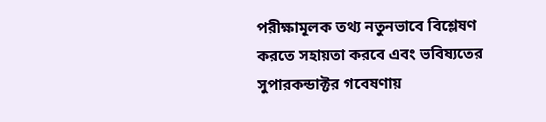পরীক্ষামূলক তথ্য নতুনভাবে বিশ্লেষণ করতে সহায়তা করবে এবং ভবিষ্যতের সুপারকন্ডাক্টর গবেষণায়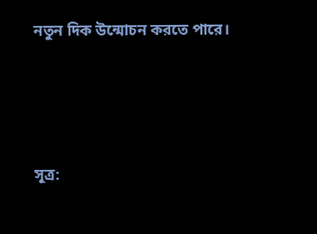নতুন দিক উন্মোচন করতে পারে।





সূত্র: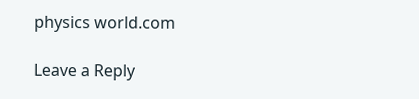physics world.com

Leave a Reply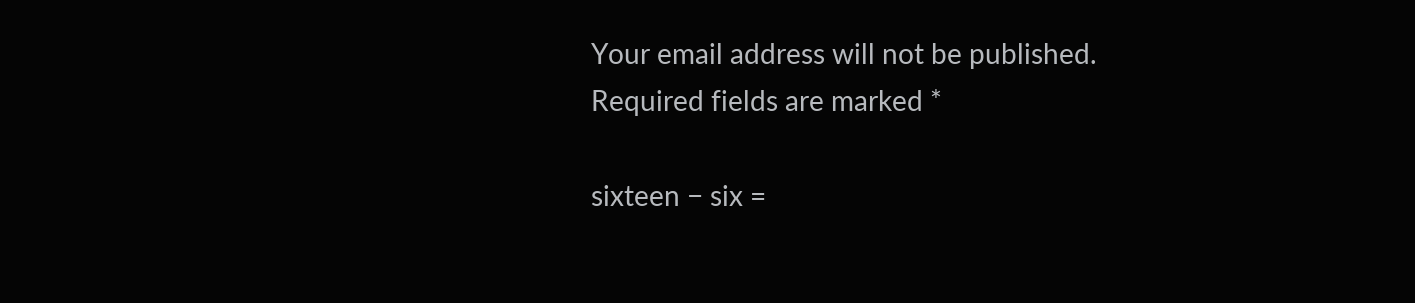Your email address will not be published. Required fields are marked *

sixteen − six =